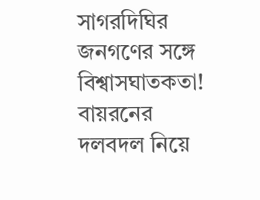সাগরদিঘির জনগণের সঙ্গে বিশ্বাসঘাতকতা! বায়রনের দলবদল নিয়ে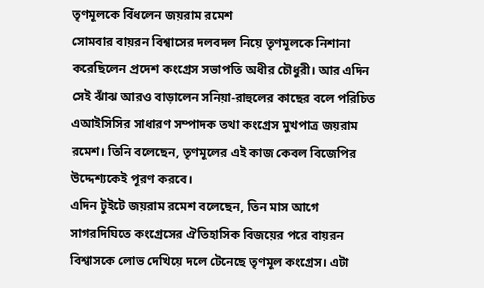তৃণমূলকে বিঁধলেন জয়রাম রমেশ
সোমবার বায়রন বিশ্বাসের দলবদল নিয়ে তৃণমূলকে নিশানা করেছিলেন প্রদেশ কংগ্রেস সভাপতি অধীর চৌধুরী। আর এদিন সেই ঝাঁঝ আরও বাড়ালেন সনিয়া-রাহুলের কাছের বলে পরিচিত এআইসিসির সাধারণ সম্পাদক তথা কংগ্রেস মুখপাত্র জয়রাম রমেশ। তিনি বলেছেন, তৃণমূলের এই কাজ কেবল বিজেপির উদ্দেশ্যকেই পূরণ করবে।
এদিন টুইটে জয়রাম রমেশ বলেছেন, তিন মাস আগে সাগরদিঘিতে কংগ্রেসের ঐতিহাসিক বিজয়ের পরে বায়রন বিশ্বাসকে লোভ দেখিয়ে দলে টেনেছে তৃণমূল কংগ্রেস। এটা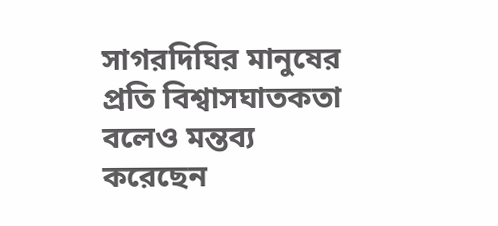সাগরদিঘির মানুষের প্রতি বিশ্বাসঘাতকতা বলেও মন্তব্য করেছেন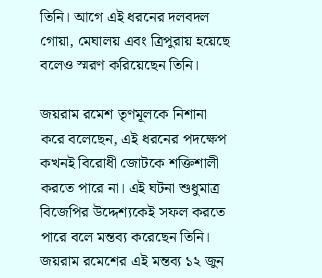তিনি। আগে এই ধরনের দলবদল গোয়া, মেঘালয় এবং ত্রিপুরায় হয়েছে বলেও স্মরণ করিয়েছেন তিনি।

জয়রাম রমেশ তৃণমূলকে নিশানা করে বলেছেন, এই ধরনের পদক্ষেপ কখনই বিরোধী জোটকে শক্তিশালী করতে পারে না। এই ঘটনা শুধুমাত্র বিজেপির উদ্দেশ্যকেই সফল করতে পারে বলে মন্তব্য করেছেন তিনি। জয়রাম রমেশের এই মন্তব্য ১২ জুন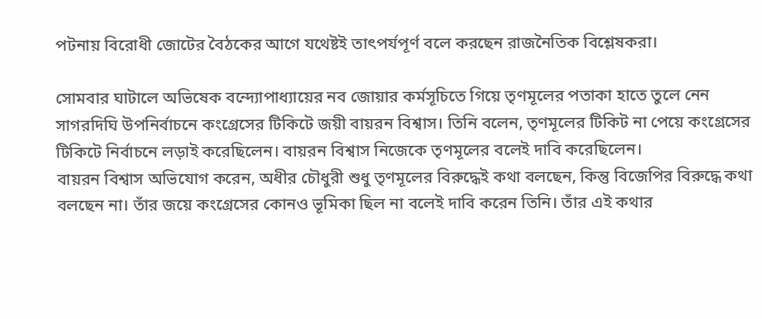পটনায় বিরোধী জোটের বৈঠকের আগে যথেষ্টই তাৎপর্যপূর্ণ বলে করছেন রাজনৈতিক বিশ্লেষকরা।

সোমবার ঘাটালে অভিষেক বন্দ্যোপাধ্যায়ের নব জোয়ার কর্মসূচিতে গিয়ে তৃণমূলের পতাকা হাতে তুলে নেন সাগরদিঘি উপনির্বাচনে কংগ্রেসের টিকিটে জয়ী বায়রন বিশ্বাস। তিনি বলেন, তৃণমূলের টিকিট না পেয়ে কংগ্রেসের টিকিটে নির্বাচনে লড়াই করেছিলেন। বায়রন বিশ্বাস নিজেকে তৃণমূলের বলেই দাবি করেছিলেন।
বায়রন বিশ্বাস অভিযোগ করেন, অধীর চৌধুরী শুধু তৃণমূলের বিরুদ্ধেই কথা বলছেন, কিন্তু বিজেপির বিরুদ্ধে কথা বলছেন না। তাঁর জয়ে কংগ্রেসের কোনও ভূমিকা ছিল না বলেই দাবি করেন তিনি। তাঁর এই কথার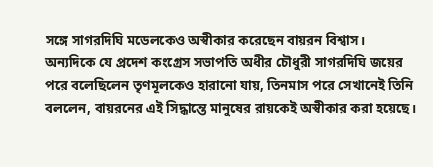সঙ্গে সাগরদিঘি মডেলকেও অস্বীকার করেছেন বায়রন বিশ্বাস।
অন্যদিকে যে প্রদেশ কংগ্রেস সভাপতি অধীর চৌধুরী সাগরদিঘি জয়ের পরে বলেছিলেন তৃণমূলকেও হারানো যায়, তিনমাস পরে সেখানেই তিনি বললেন, বায়রনের এই সিদ্ধান্তে মানুষের রায়কেই অস্বীকার করা হয়েছে।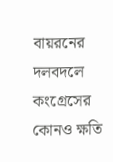বায়রনের দলবদলে কংগ্রেসের কোনও ক্ষতি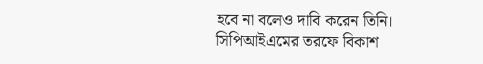হবে না বলেও দাবি করেন তিনি।
সিপিআইএমের তরফে বিকাশ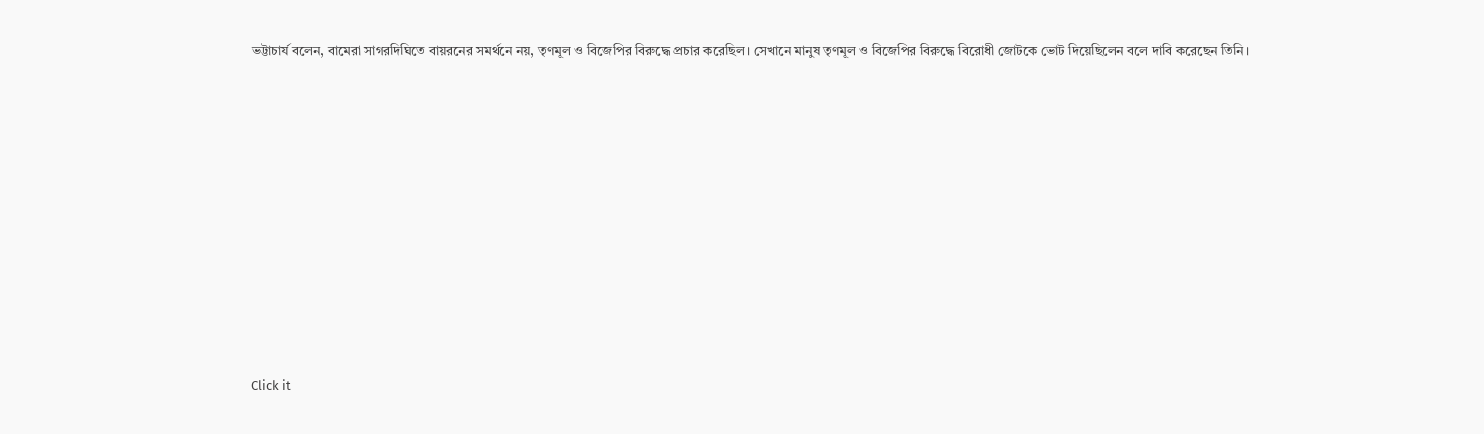ভট্টাচার্য বলেন, বামেরা সাগরদিঘিতে বায়রনের সমর্থনে নয়, তৃণমূল ও বিজেপির বিরুদ্ধে প্রচার করেছিল। সেখানে মানুষ তৃণমূল ও বিজেপির বিরুদ্ধে বিরোধী জোটকে ভোট দিয়েছিলেন বলে দাবি করেছেন তিনি।












Click it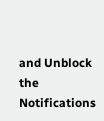and Unblock the Notifications